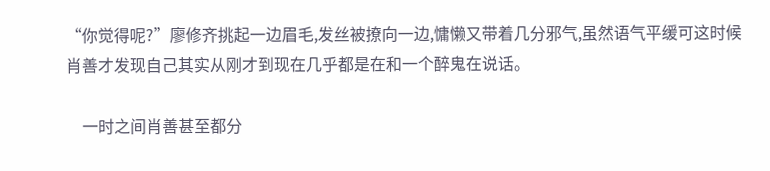“你觉得呢?”廖修齐挑起一边眉毛,发丝被撩向一边,慵懒又带着几分邪气,虽然语气平缓可这时候肖善才发现自己其实从刚才到现在几乎都是在和一个醉鬼在说话。

    一时之间肖善甚至都分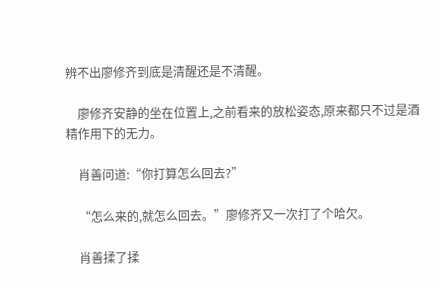辨不出廖修齐到底是清醒还是不清醒。

    廖修齐安静的坐在位置上,之前看来的放松姿态,原来都只不过是酒精作用下的无力。

    肖善问道:“你打算怎么回去?”

    “怎么来的,就怎么回去。”廖修齐又一次打了个哈欠。

    肖善揉了揉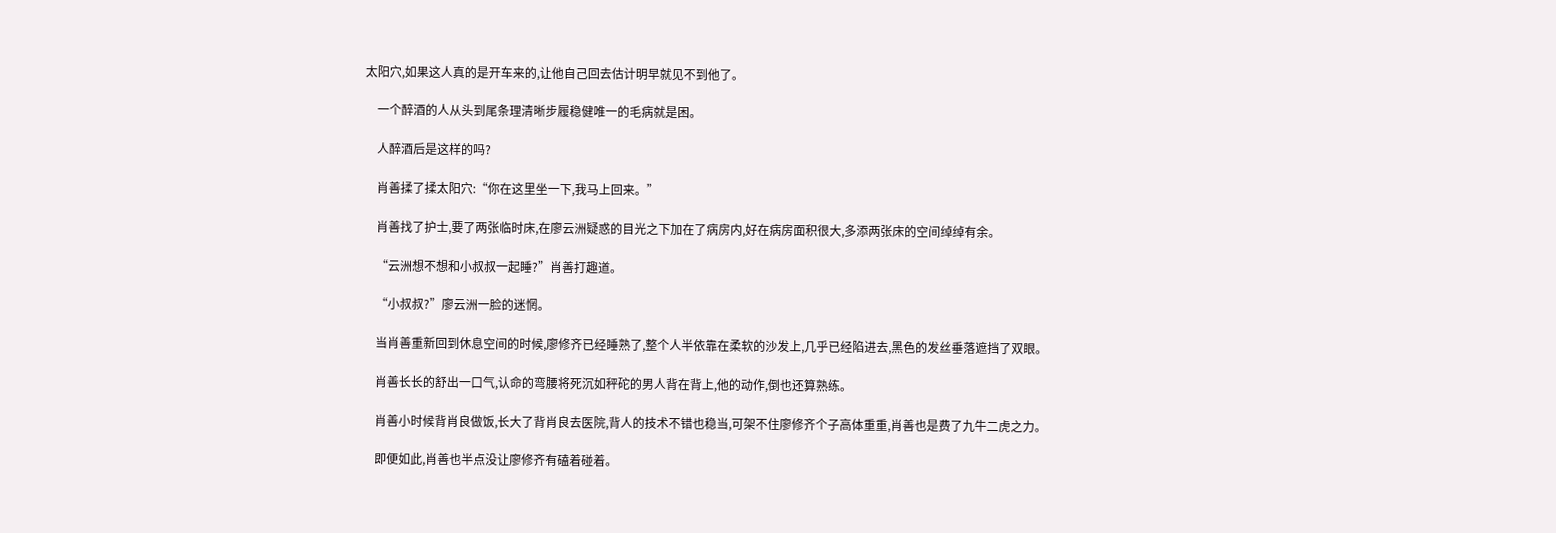太阳穴,如果这人真的是开车来的,让他自己回去估计明早就见不到他了。

    一个醉酒的人从头到尾条理清晰步履稳健唯一的毛病就是困。

    人醉酒后是这样的吗?

    肖善揉了揉太阳穴:“你在这里坐一下,我马上回来。”

    肖善找了护士,要了两张临时床,在廖云洲疑惑的目光之下加在了病房内,好在病房面积很大,多添两张床的空间绰绰有余。

    “云洲想不想和小叔叔一起睡?”肖善打趣道。

    “小叔叔?”廖云洲一脸的迷惘。

    当肖善重新回到休息空间的时候,廖修齐已经睡熟了,整个人半依靠在柔软的沙发上,几乎已经陷进去,黑色的发丝垂落遮挡了双眼。

    肖善长长的舒出一口气,认命的弯腰将死沉如秤砣的男人背在背上,他的动作,倒也还算熟练。

    肖善小时候背肖良做饭,长大了背肖良去医院,背人的技术不错也稳当,可架不住廖修齐个子高体重重,肖善也是费了九牛二虎之力。

    即便如此,肖善也半点没让廖修齐有磕着碰着。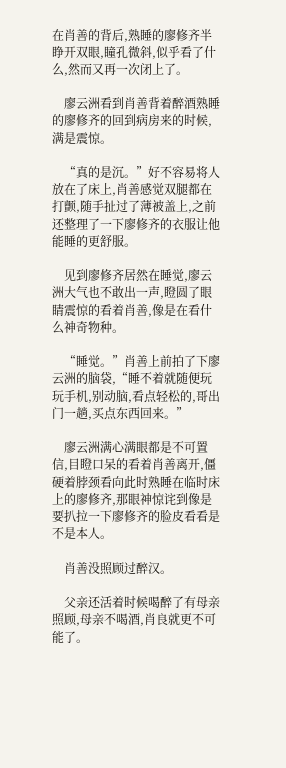在肖善的背后,熟睡的廖修齐半睁开双眼,瞳孔微斜,似乎看了什么,然而又再一次闭上了。

    廖云洲看到肖善背着醉酒熟睡的廖修齐的回到病房来的时候,满是震惊。

    “真的是沉。”好不容易将人放在了床上,肖善感觉双腿都在打颤,随手扯过了薄被盖上,之前还整理了一下廖修齐的衣服让他能睡的更舒服。

    见到廖修齐居然在睡觉,廖云洲大气也不敢出一声,瞪圆了眼睛震惊的看着肖善,像是在看什么神奇物种。

    “睡觉。”肖善上前拍了下廖云洲的脑袋,“睡不着就随便玩玩手机,别动脑,看点轻松的,哥出门一趟,买点东西回来。”

    廖云洲满心满眼都是不可置信,目瞪口呆的看着肖善离开,僵硬着脖颈看向此时熟睡在临时床上的廖修齐,那眼神惊诧到像是要扒拉一下廖修齐的脸皮看看是不是本人。

    肖善没照顾过醉汉。

    父亲还活着时候喝醉了有母亲照顾,母亲不喝酒,肖良就更不可能了。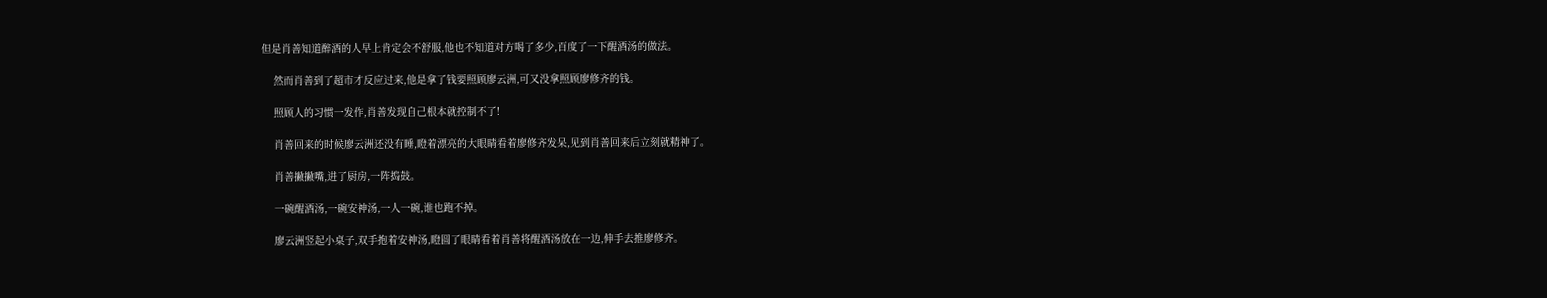但是肖善知道醉酒的人早上肯定会不舒服,他也不知道对方喝了多少,百度了一下醒酒汤的做法。

    然而肖善到了超市才反应过来,他是拿了钱要照顾廖云洲,可又没拿照顾廖修齐的钱。

    照顾人的习惯一发作,肖善发现自己根本就控制不了!

    肖善回来的时候廖云洲还没有睡,瞪着漂亮的大眼睛看着廖修齐发呆,见到肖善回来后立刻就精神了。

    肖善撇撇嘴,进了厨房,一阵捣鼓。

    一碗醒酒汤,一碗安神汤,一人一碗,谁也跑不掉。

    廖云洲竖起小桌子,双手抱着安神汤,瞪圆了眼睛看着肖善将醒酒汤放在一边,伸手去推廖修齐。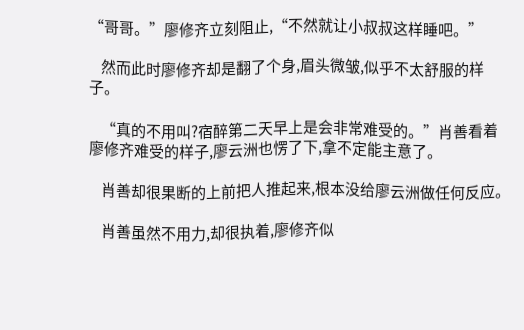“哥哥。”廖修齐立刻阻止,“不然就让小叔叔这样睡吧。”

    然而此时廖修齐却是翻了个身,眉头微皱,似乎不太舒服的样子。

    “真的不用叫?宿醉第二天早上是会非常难受的。”肖善看着廖修齐难受的样子,廖云洲也愣了下,拿不定能主意了。

    肖善却很果断的上前把人推起来,根本没给廖云洲做任何反应。

    肖善虽然不用力,却很执着,廖修齐似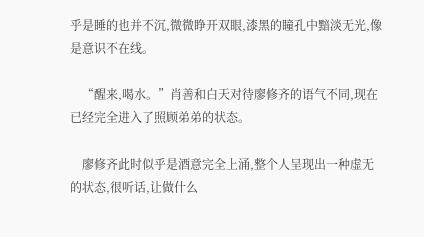乎是睡的也并不沉,微微睁开双眼,漆黑的瞳孔中黯淡无光,像是意识不在线。

    “醒来,喝水。”肖善和白天对待廖修齐的语气不同,现在已经完全进入了照顾弟弟的状态。

    廖修齐此时似乎是酒意完全上涌,整个人呈现出一种虚无的状态,很听话,让做什么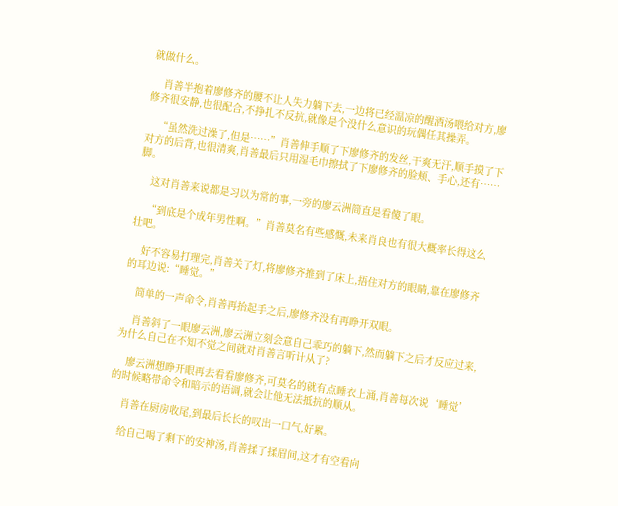就做什么。

    肖善半抱着廖修齐的腰不让人失力躺下去,一边将已经温凉的醒酒汤喂给对方,廖修齐很安静,也很配合,不挣扎不反抗,就像是个没什么意识的玩偶任其操弄。

    “虽然洗过澡了,但是……”肖善伸手顺了下廖修齐的发丝,干爽无汗,顺手摸了下对方的后背,也很清爽,肖善最后只用湿毛巾擦拭了下廖修齐的脸颊、手心,还有……脚。

    这对肖善来说都是习以为常的事,一旁的廖云洲简直是看傻了眼。

    “到底是个成年男性啊。”肖善莫名有些感慨,未来肖良也有很大概率长得这么壮吧。

    好不容易打理完,肖善关了灯,将廖修齐推到了床上,捂住对方的眼睛,靠在廖修齐的耳边说:“睡觉。”

    简单的一声命令,肖善再抬起手之后,廖修齐没有再睁开双眼。

    肖善斜了一眼廖云洲,廖云洲立刻会意自己乖巧的躺下,然而躺下之后才反应过来,为什么自己在不知不觉之间就对肖善言听计从了?

    廖云洲想睁开眼再去看看廖修齐,可莫名的就有点睡衣上涌,肖善每次说‘睡觉’的时候略带命令和暗示的语调,就会让他无法抵抗的顺从。

    肖善在厨房收尾,到最后长长的叹出一口气,好累。

    给自己喝了剩下的安神汤,肖善揉了揉眉间,这才有空看向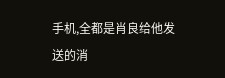手机,全都是肖良给他发送的消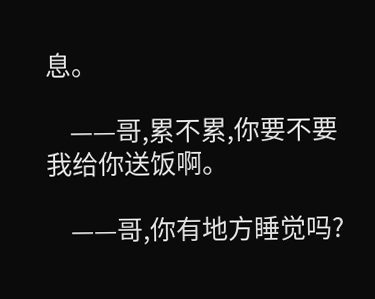息。

    ——哥,累不累,你要不要我给你送饭啊。

    ——哥,你有地方睡觉吗?